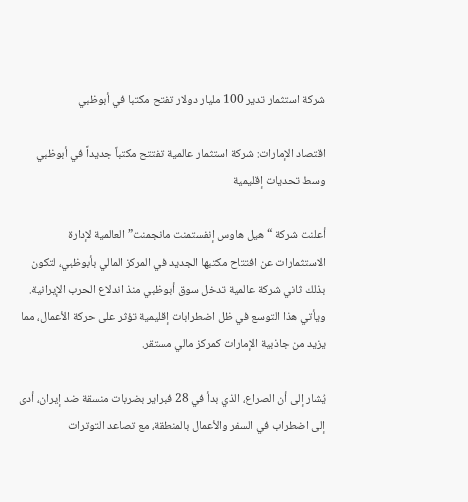شركة استثمار تدير 100 مليار دولار تفتح مكتبا في أبوظبي

اقتصاد الإمارات: شركة استثمار عالمية تفتتح مكتباً جديداً في أبوظبي وسط تحديات إقليمية

أعلنت شركة “هيل هاوس إنفستمنت مانجمنت” العالمية لإدارة الاستثمارات عن افتتاح مكتبها الجديد في المركز المالي بأبوظبي، لتكون بذلك ثاني شركة عالمية تدخل سوق أبوظبي منذ اندلاع الحرب الإيرانية. ويأتي هذا التوسع في ظل اضطرابات إقليمية تؤثر على حركة الأعمال، مما يزيد من جاذبية الإمارات كمركز مالي مستقر.

يُشار إلى أن الصراع، الذي بدأ في 28 فبراير بضربات منسقة ضد إيران، أدى إلى اضطراب في السفر والأعمال بالمنطقة، مع تصاعد التوترات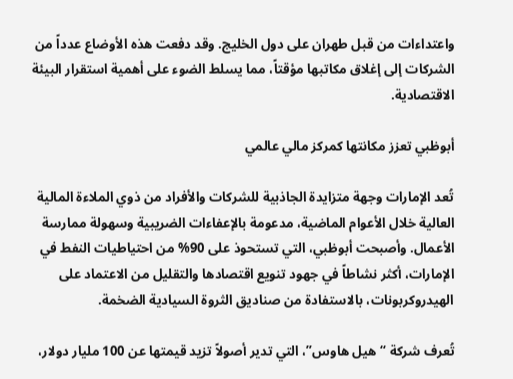واعتداءات من قبل طهران على دول الخليج. وقد دفعت هذه الأوضاع عدداً من الشركات إلى إغلاق مكاتبها مؤقتاً، مما يسلط الضوء على أهمية استقرار البيئة الاقتصادية.

أبوظبي تعزز مكانتها كمركز مالي عالمي

تُعد الإمارات وجهة متزايدة الجاذبية للشركات والأفراد من ذوي الملاءة المالية العالية خلال الأعوام الماضية، مدعومة بالإعفاءات الضريبية وسهولة ممارسة الأعمال. وأصبحت أبوظبي، التي تستحوذ على 90% من احتياطيات النفط في الإمارات، أكثر نشاطاً في جهود تنويع اقتصادها والتقليل من الاعتماد على الهيدروكربونات، بالاستفادة من صناديق الثروة السيادية الضخمة.

تُعرف شركة “هيل هاوس”، التي تدير أصولاً تزيد قيمتها عن 100 مليار دولار،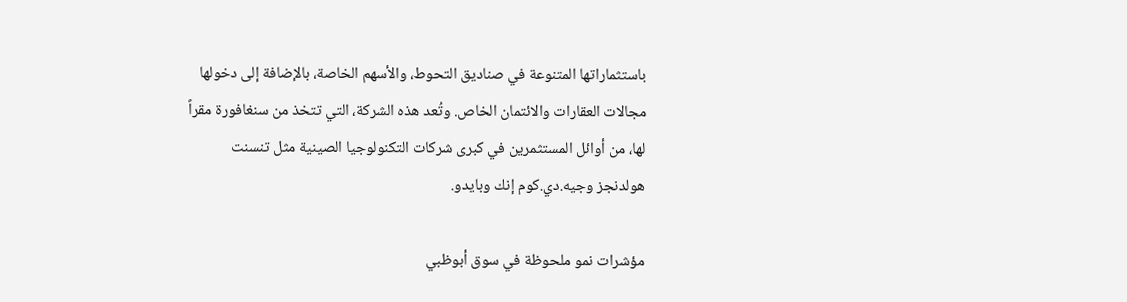باستثماراتها المتنوعة في صناديق التحوط، والأسهم الخاصة، بالإضافة إلى دخولها مجالات العقارات والائتمان الخاص. وتُعد هذه الشركة، التي تتخذ من سنغافورة مقراً لها، من أوائل المستثمرين في كبرى شركات التكنولوجيا الصينية مثل تنسنت هولدنجز وجيه.دي.كوم إنك وبايدو.

مؤشرات نمو ملحوظة في سوق أبوظبي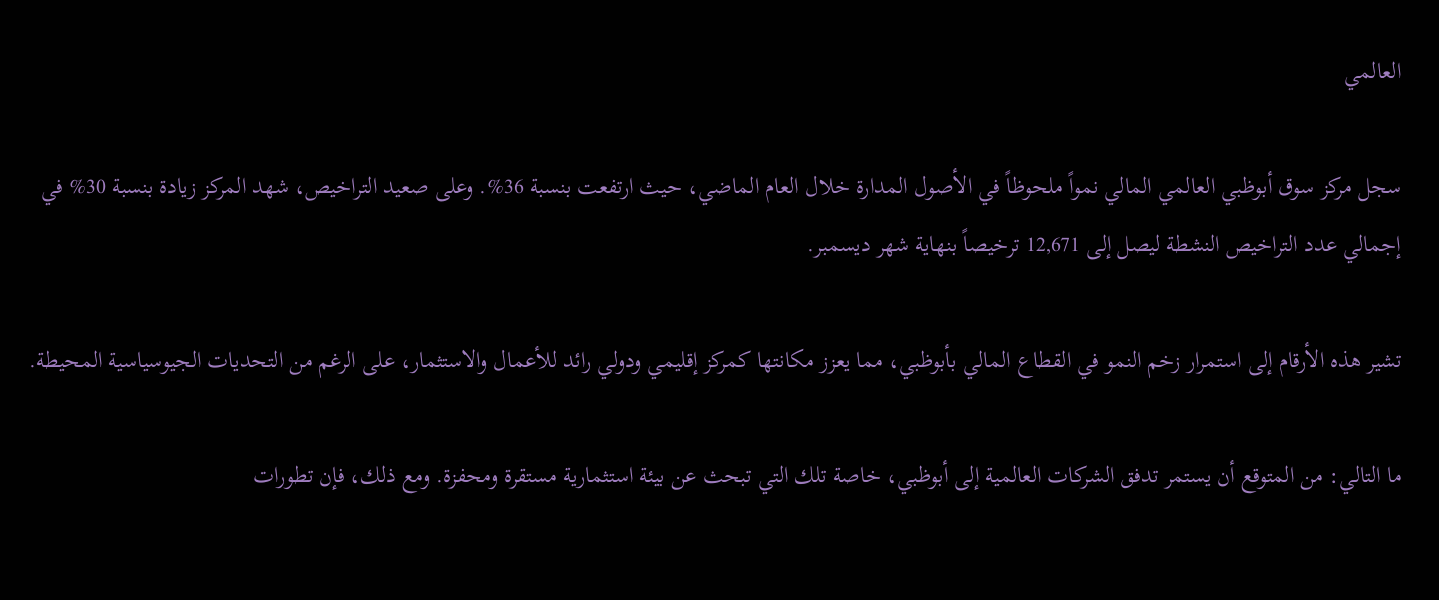العالمي

سجل مركز سوق أبوظبي العالمي المالي نمواً ملحوظاً في الأصول المدارة خلال العام الماضي، حيث ارتفعت بنسبة 36%. وعلى صعيد التراخيص، شهد المركز زيادة بنسبة 30% في إجمالي عدد التراخيص النشطة ليصل إلى 12,671 ترخيصاً بنهاية شهر ديسمبر.

تشير هذه الأرقام إلى استمرار زخم النمو في القطاع المالي بأبوظبي، مما يعزز مكانتها كمركز إقليمي ودولي رائد للأعمال والاستثمار، على الرغم من التحديات الجيوسياسية المحيطة.

ما التالي: من المتوقع أن يستمر تدفق الشركات العالمية إلى أبوظبي، خاصة تلك التي تبحث عن بيئة استثمارية مستقرة ومحفزة. ومع ذلك، فإن تطورات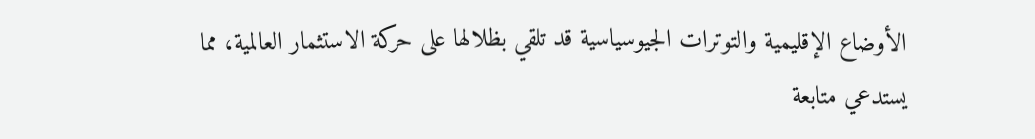الأوضاع الإقليمية والتوترات الجيوسياسية قد تلقي بظلالها على حركة الاستثمار العالمية، مما يستدعي متابعة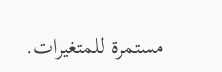مستمرة للمتغيرات.